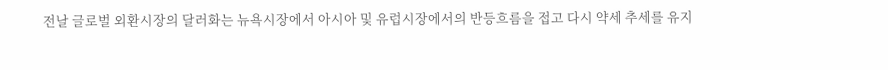전날 글로벌 외환시장의 달러화는 뉴욕시장에서 아시아 및 유럽시장에서의 반등흐름을 접고 다시 약세 추세를 유지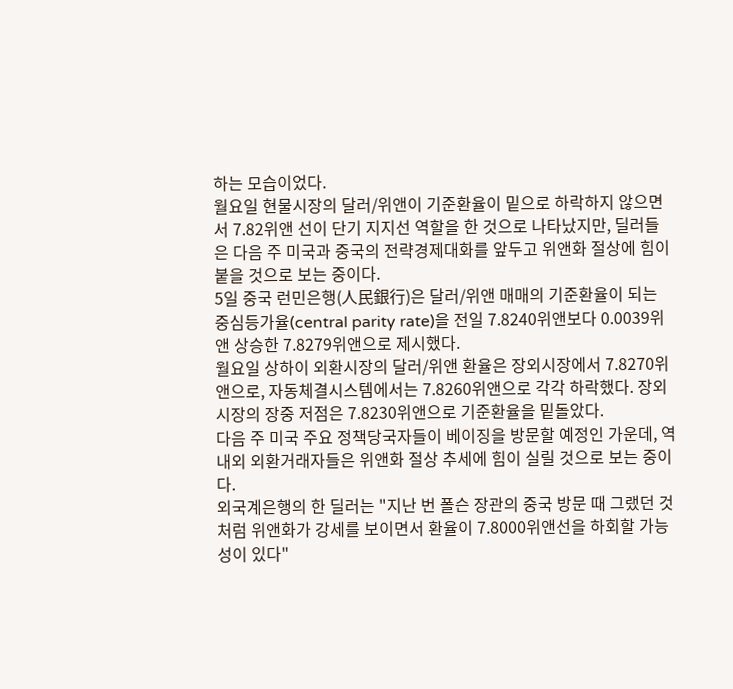하는 모습이었다.
월요일 현물시장의 달러/위앤이 기준환율이 밑으로 하락하지 않으면서 7.82위앤 선이 단기 지지선 역할을 한 것으로 나타났지만, 딜러들은 다음 주 미국과 중국의 전략경제대화를 앞두고 위앤화 절상에 힘이 붙을 것으로 보는 중이다.
5일 중국 런민은행(人民銀行)은 달러/위앤 매매의 기준환율이 되는 중심등가율(central parity rate)을 전일 7.8240위앤보다 0.0039위앤 상승한 7.8279위앤으로 제시했다.
월요일 상하이 외환시장의 달러/위앤 환율은 장외시장에서 7.8270위앤으로, 자동체결시스템에서는 7.8260위앤으로 각각 하락했다. 장외시장의 장중 저점은 7.8230위앤으로 기준환율을 밑돌았다.
다음 주 미국 주요 정책당국자들이 베이징을 방문할 예정인 가운데, 역내외 외환거래자들은 위앤화 절상 추세에 힘이 실릴 것으로 보는 중이다.
외국계은행의 한 딜러는 "지난 번 폴슨 장관의 중국 방문 때 그랬던 것처럼 위앤화가 강세를 보이면서 환율이 7.8000위앤선을 하회할 가능성이 있다"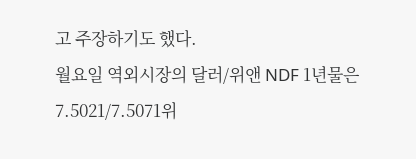고 주장하기도 했다.
월요일 역외시장의 달러/위앤 NDF 1년물은 7.5021/7.5071위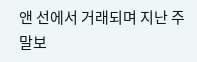앤 선에서 거래되며 지난 주말보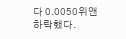다 0.0050위앤 하락했다.